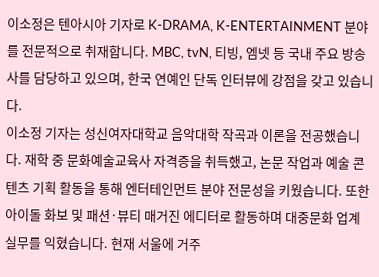이소정은 텐아시아 기자로 K-DRAMA, K-ENTERTAINMENT 분야를 전문적으로 취재합니다. MBC, tvN, 티빙, 엠넷 등 국내 주요 방송사를 담당하고 있으며, 한국 연예인 단독 인터뷰에 강점을 갖고 있습니다.
이소정 기자는 성신여자대학교 음악대학 작곡과 이론을 전공했습니다. 재학 중 문화예술교육사 자격증을 취득했고, 논문 작업과 예술 콘텐츠 기획 활동을 통해 엔터테인먼트 분야 전문성을 키웠습니다. 또한 아이돌 화보 및 패션·뷰티 매거진 에디터로 활동하며 대중문화 업계 실무를 익혔습니다. 현재 서울에 거주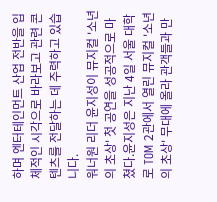하며 엔터테인먼트 산업 전반을 입체적인 시각으로 바라보고 관련 콘텐츠를 전달하는 데 주력하고 있습니다.
워너원 리더 윤지성이 뮤지컬 '소년의 초상' 첫 공연을 성공적으로 마쳤다.윤지성은 지난 4일 서울 대학로 TOM 2관에서 열린 뮤지컬 '소년의 초상' 무대에 올라 관객들과 만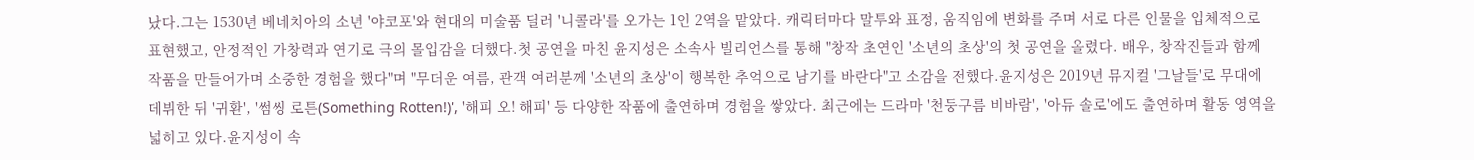났다.그는 1530년 베네치아의 소년 '야코포'와 현대의 미술품 딜러 '니콜라'를 오가는 1인 2역을 맡았다. 캐릭터마다 말투와 표정, 움직임에 변화를 주며 서로 다른 인물을 입체적으로 표현했고, 안정적인 가창력과 연기로 극의 몰입감을 더했다.첫 공연을 마친 윤지성은 소속사 빌리언스를 통해 "창작 초연인 '소년의 초상'의 첫 공연을 올렸다. 배우, 창작진들과 함께 작품을 만들어가며 소중한 경험을 했다"며 "무더운 여름, 관객 여러분께 '소년의 초상'이 행복한 추억으로 남기를 바란다"고 소감을 전했다.윤지성은 2019년 뮤지컬 '그날들'로 무대에 데뷔한 뒤 '귀환', '썸씽 로튼(Something Rotten!)', '해피 오! 해피' 등 다양한 작품에 출연하며 경험을 쌓았다. 최근에는 드라마 '천둥구름 비바람', '아듀 솔로'에도 출연하며 활동 영역을 넓히고 있다.윤지성이 속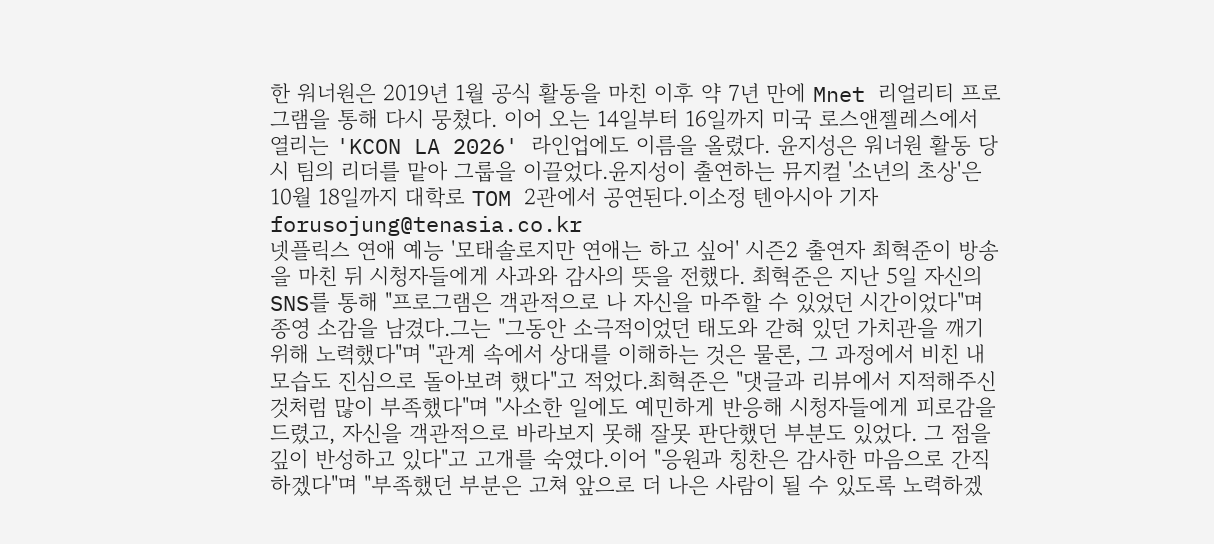한 워너원은 2019년 1월 공식 활동을 마친 이후 약 7년 만에 Mnet 리얼리티 프로그램을 통해 다시 뭉쳤다. 이어 오는 14일부터 16일까지 미국 로스앤젤레스에서 열리는 'KCON LA 2026' 라인업에도 이름을 올렸다. 윤지성은 워너원 활동 당시 팀의 리더를 맡아 그룹을 이끌었다.윤지성이 출연하는 뮤지컬 '소년의 초상'은 10월 18일까지 대학로 TOM 2관에서 공연된다.이소정 텐아시아 기자 forusojung@tenasia.co.kr
넷플릭스 연애 예능 '모태솔로지만 연애는 하고 싶어' 시즌2 출연자 최혁준이 방송을 마친 뒤 시청자들에게 사과와 감사의 뜻을 전했다. 최혁준은 지난 5일 자신의 SNS를 통해 "프로그램은 객관적으로 나 자신을 마주할 수 있었던 시간이었다"며 종영 소감을 남겼다.그는 "그동안 소극적이었던 태도와 갇혀 있던 가치관을 깨기 위해 노력했다"며 "관계 속에서 상대를 이해하는 것은 물론, 그 과정에서 비친 내 모습도 진심으로 돌아보려 했다"고 적었다.최혁준은 "댓글과 리뷰에서 지적해주신 것처럼 많이 부족했다"며 "사소한 일에도 예민하게 반응해 시청자들에게 피로감을 드렸고, 자신을 객관적으로 바라보지 못해 잘못 판단했던 부분도 있었다. 그 점을 깊이 반성하고 있다"고 고개를 숙였다.이어 "응원과 칭찬은 감사한 마음으로 간직하겠다"며 "부족했던 부분은 고쳐 앞으로 더 나은 사람이 될 수 있도록 노력하겠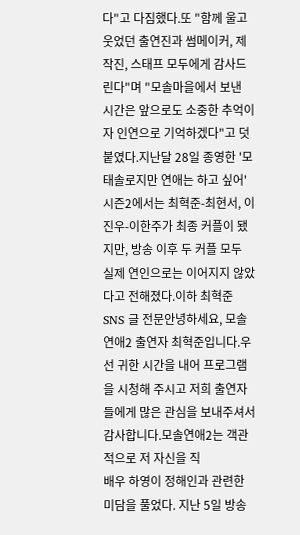다"고 다짐했다.또 "함께 울고 웃었던 출연진과 썸메이커, 제작진, 스태프 모두에게 감사드린다"며 "모솔마을에서 보낸 시간은 앞으로도 소중한 추억이자 인연으로 기억하겠다"고 덧붙였다.지난달 28일 종영한 '모태솔로지만 연애는 하고 싶어' 시즌2에서는 최혁준-최현서, 이진우-이한주가 최종 커플이 됐지만, 방송 이후 두 커플 모두 실제 연인으로는 이어지지 않았다고 전해졌다.이하 최혁준 SNS 글 전문안녕하세요, 모솔연애2 출연자 최혁준입니다.우선 귀한 시간을 내어 프로그램을 시청해 주시고 저희 출연자들에게 많은 관심을 보내주셔서 감사합니다.모솔연애2는 객관적으로 저 자신을 직
배우 하영이 정해인과 관련한 미담을 풀었다. 지난 5일 방송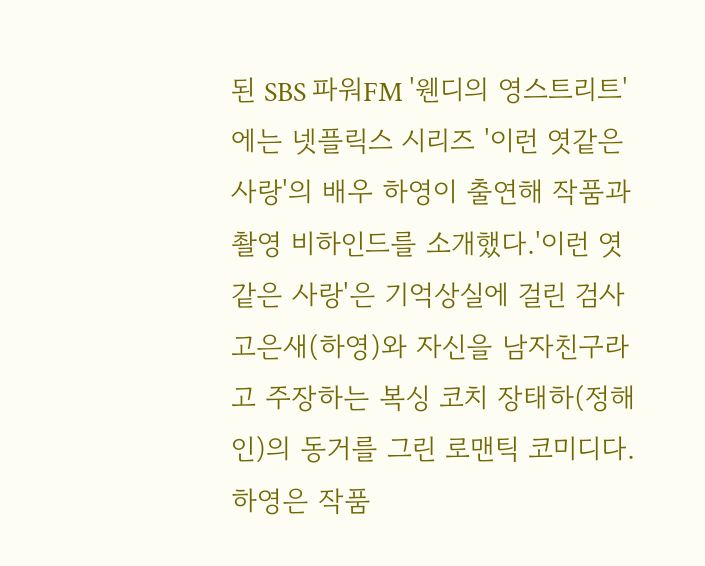된 SBS 파워FM '웬디의 영스트리트'에는 넷플릭스 시리즈 '이런 엿같은 사랑'의 배우 하영이 출연해 작품과 촬영 비하인드를 소개했다.'이런 엿같은 사랑'은 기억상실에 걸린 검사 고은새(하영)와 자신을 남자친구라고 주장하는 복싱 코치 장태하(정해인)의 동거를 그린 로맨틱 코미디다.하영은 작품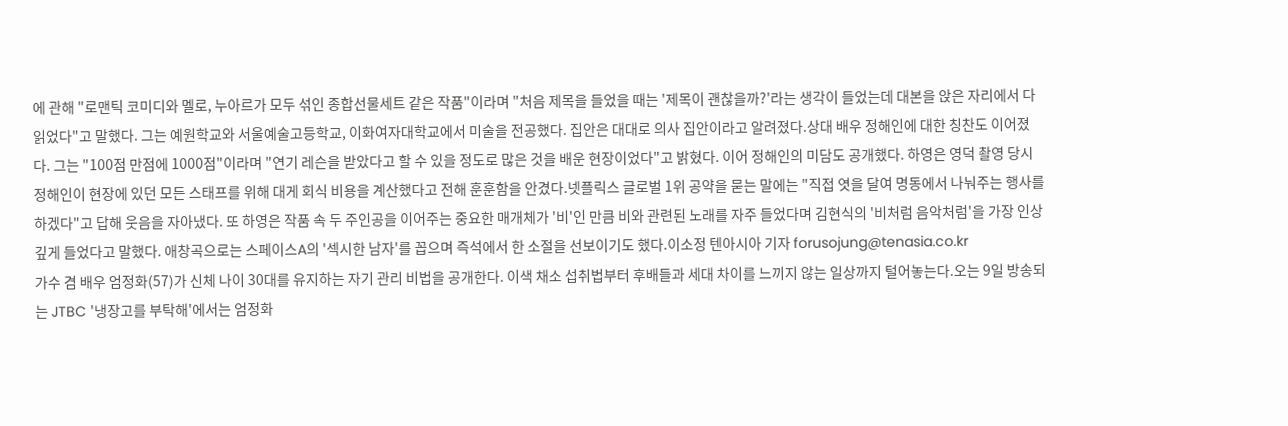에 관해 "로맨틱 코미디와 멜로, 누아르가 모두 섞인 종합선물세트 같은 작품"이라며 "처음 제목을 들었을 때는 '제목이 괜찮을까?'라는 생각이 들었는데 대본을 앉은 자리에서 다 읽었다"고 말했다. 그는 예원학교와 서울예술고등학교, 이화여자대학교에서 미술을 전공했다. 집안은 대대로 의사 집안이라고 알려졌다.상대 배우 정해인에 대한 칭찬도 이어졌다. 그는 "100점 만점에 1000점"이라며 "연기 레슨을 받았다고 할 수 있을 정도로 많은 것을 배운 현장이었다"고 밝혔다. 이어 정해인의 미담도 공개했다. 하영은 영덕 촬영 당시 정해인이 현장에 있던 모든 스태프를 위해 대게 회식 비용을 계산했다고 전해 훈훈함을 안겼다.넷플릭스 글로벌 1위 공약을 묻는 말에는 "직접 엿을 달여 명동에서 나눠주는 행사를 하겠다"고 답해 웃음을 자아냈다. 또 하영은 작품 속 두 주인공을 이어주는 중요한 매개체가 '비'인 만큼 비와 관련된 노래를 자주 들었다며 김현식의 '비처럼 음악처럼'을 가장 인상 깊게 들었다고 말했다. 애창곡으로는 스페이스A의 '섹시한 남자'를 꼽으며 즉석에서 한 소절을 선보이기도 했다.이소정 텐아시아 기자 forusojung@tenasia.co.kr
가수 겸 배우 엄정화(57)가 신체 나이 30대를 유지하는 자기 관리 비법을 공개한다. 이색 채소 섭취법부터 후배들과 세대 차이를 느끼지 않는 일상까지 털어놓는다.오는 9일 방송되는 JTBC '냉장고를 부탁해'에서는 엄정화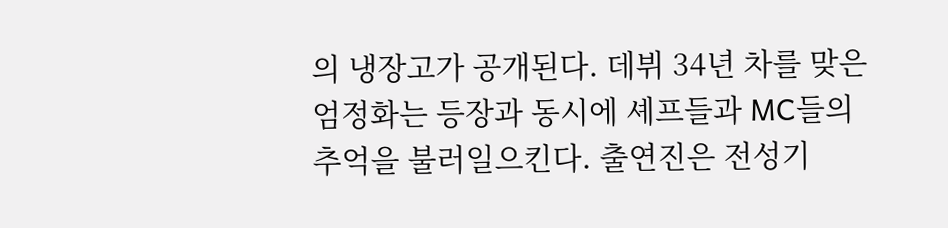의 냉장고가 공개된다. 데뷔 34년 차를 맞은 엄정화는 등장과 동시에 셰프들과 MC들의 추억을 불러일으킨다. 출연진은 전성기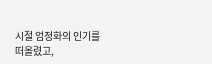시절 엄정화의 인기를 떠올렸고,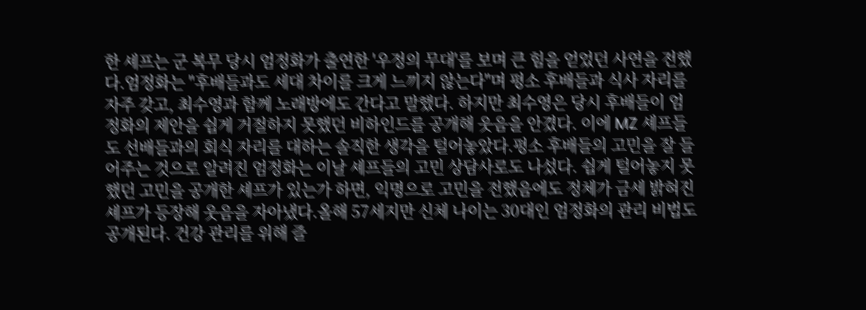한 셰프는 군 복무 당시 엄정화가 출연한 '우정의 무대'를 보며 큰 힘을 얻었던 사연을 전했다.엄정화는 "후배들과도 세대 차이를 크게 느끼지 않는다"며 평소 후배들과 식사 자리를 자주 갖고, 최수영과 함께 노래방에도 간다고 말했다. 하지만 최수영은 당시 후배들이 엄정화의 제안을 쉽게 거절하지 못했던 비하인드를 공개해 웃음을 안겼다. 이에 MZ 셰프들도 선배들과의 회식 자리를 대하는 솔직한 생각을 털어놓았다.평소 후배들의 고민을 잘 들어주는 것으로 알려진 엄정화는 이날 셰프들의 고민 상담사로도 나섰다. 쉽게 털어놓지 못했던 고민을 공개한 셰프가 있는가 하면, 익명으로 고민을 전했음에도 정체가 금세 밝혀진 셰프가 등장해 웃음을 자아냈다.올해 57세지만 신체 나이는 30대인 엄정화의 관리 비법도 공개된다. 건강 관리를 위해 즐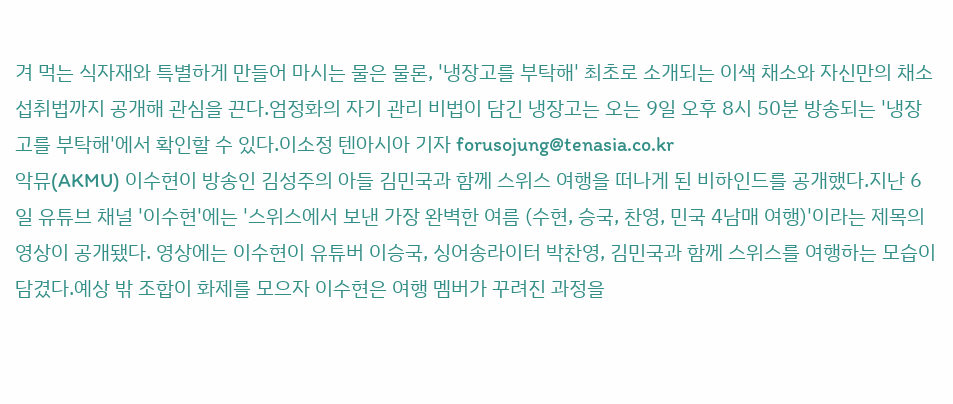겨 먹는 식자재와 특별하게 만들어 마시는 물은 물론, '냉장고를 부탁해' 최초로 소개되는 이색 채소와 자신만의 채소 섭취법까지 공개해 관심을 끈다.엄정화의 자기 관리 비법이 담긴 냉장고는 오는 9일 오후 8시 50분 방송되는 '냉장고를 부탁해'에서 확인할 수 있다.이소정 텐아시아 기자 forusojung@tenasia.co.kr
악뮤(AKMU) 이수현이 방송인 김성주의 아들 김민국과 함께 스위스 여행을 떠나게 된 비하인드를 공개했다.지난 6일 유튜브 채널 '이수현'에는 '스위스에서 보낸 가장 완벽한 여름 (수현, 승국, 찬영, 민국 4남매 여행)'이라는 제목의 영상이 공개됐다. 영상에는 이수현이 유튜버 이승국, 싱어송라이터 박찬영, 김민국과 함께 스위스를 여행하는 모습이 담겼다.예상 밖 조합이 화제를 모으자 이수현은 여행 멤버가 꾸려진 과정을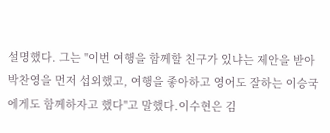설명했다. 그는 "이번 여행을 함께할 친구가 있냐는 제안을 받아 박찬영을 먼저 섭외했고, 여행을 좋아하고 영어도 잘하는 이승국에게도 함께하자고 했다"고 말했다.이수현은 김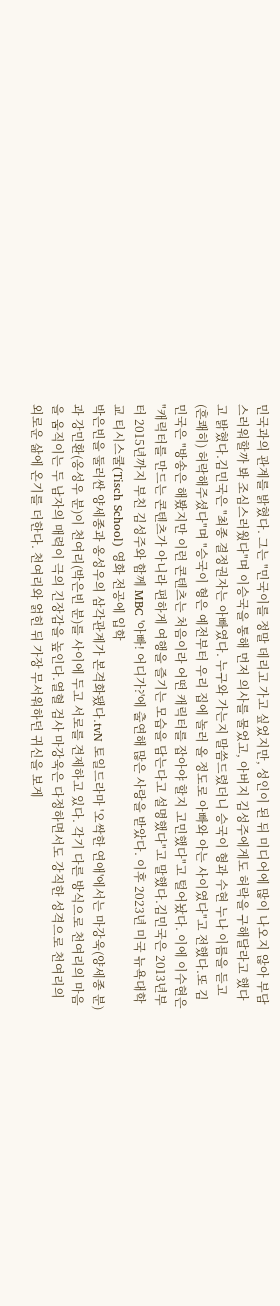민국과의 관계를 밝혔다. 그는 "민국이를 정말 데리고 가고 싶었지만, 성인이 된 뒤 미디어에 많이 나오지 않아 부담스러워할까 봐 조심스러웠다"며 이승국을 통해 먼저 의사를 물었고, 아버지 김성주에게도 허락을 구해달라고 했다고 밝혔다.김민국은 "최종 결정권자는 아빠였다. 누구와 가는지 말씀드렸더니 승국이 형과 수현 누나 이름을 듣고 (흔쾌히) 허락해주셨다"며 "승국이 형은 예전부터 우리 집에 놀러 올 정도로 아빠와 아는 사이였다"고 전했다.또 김민국은 "방송은 해봤지만 이런 콘텐츠는 처음이라 어떤 캐릭터를 잡아야 할지 고민했다"고 털어놨다. 이에 이수현은 "캐릭터를 만드는 콘텐츠가 아니라 편하게 여행을 즐기는 모습을 담는다고 설명했다"고 말했다.김민국은 2013년부터 2015년까지 부친 김성주와 함께 MBC '아빠! 어디가?'에 출연해 많은 사랑을 받았다. 이후 2023년 미국 뉴욕대학교 티시스쿨(Tisch School) 영화 전공에 입학
박은빈을 둘러싼 양세종과 옹성우의 삼각관계가 본격화됐다.tvN 토일드라마 '오싹한 연애'에서는 마강욱(양세종 분)과 강민환(옹성우 분)이 천여리(박은빈 분)를 사이에 두고 서로를 견제하고 있다. 각기 다른 방식으로 천여리의 마음을 움직이는 두 남자의 매력이 극의 긴장감을 높인다.열혈 검사 마강욱은 다정하면서도 강직한 성격으로 천여리의 외로운 삶에 온기를 더한다. 천여리와 얽힌 뒤 가장 무서워하던 귀신을 보게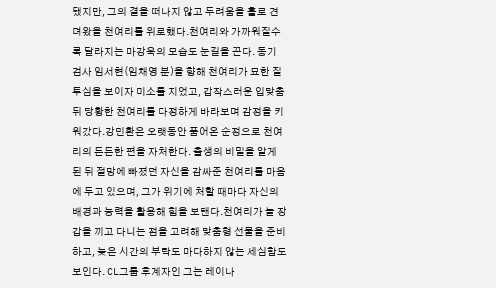됐지만, 그의 곁을 떠나지 않고 두려움을 홀로 견뎌왔을 천여리를 위로했다.천여리와 가까워질수록 달라지는 마강욱의 모습도 눈길을 끈다. 동기 검사 임서현(임채영 분)을 향해 천여리가 묘한 질투심을 보이자 미소를 지었고, 갑작스러운 입맞춤 뒤 당황한 천여리를 다정하게 바라보며 감정을 키워갔다.강민환은 오랫동안 품어온 순정으로 천여리의 든든한 편을 자처한다. 출생의 비밀을 알게 된 뒤 절망에 빠졌던 자신을 감싸준 천여리를 마음에 두고 있으며, 그가 위기에 처할 때마다 자신의 배경과 능력을 활용해 힘을 보탠다.천여리가 늘 장갑을 끼고 다니는 점을 고려해 맞춤형 선물을 준비하고, 늦은 시간의 부탁도 마다하지 않는 세심함도 보인다. CL그룹 후계자인 그는 레이나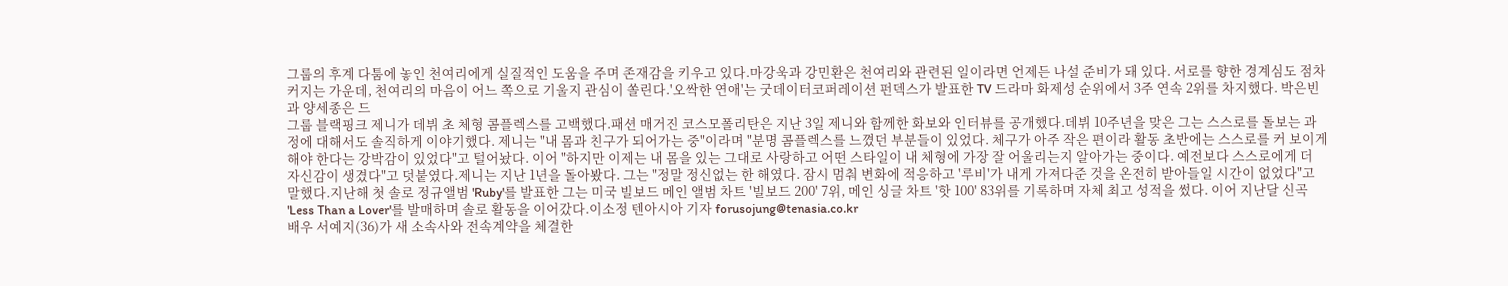그룹의 후계 다툼에 놓인 천여리에게 실질적인 도움을 주며 존재감을 키우고 있다.마강욱과 강민환은 천여리와 관련된 일이라면 언제든 나설 준비가 돼 있다. 서로를 향한 경계심도 점차 커지는 가운데, 천여리의 마음이 어느 쪽으로 기울지 관심이 쏠린다.'오싹한 연애'는 굿데이터코퍼레이션 펀덱스가 발표한 TV 드라마 화제성 순위에서 3주 연속 2위를 차지했다. 박은빈과 양세종은 드
그룹 블랙핑크 제니가 데뷔 초 체형 콤플렉스를 고백했다.패션 매거진 코스모폴리탄은 지난 3일 제니와 함께한 화보와 인터뷰를 공개했다.데뷔 10주년을 맞은 그는 스스로를 돌보는 과정에 대해서도 솔직하게 이야기했다. 제니는 "내 몸과 친구가 되어가는 중"이라며 "분명 콤플렉스를 느꼈던 부분들이 있었다. 체구가 아주 작은 편이라 활동 초반에는 스스로를 커 보이게 해야 한다는 강박감이 있었다"고 털어놨다. 이어 "하지만 이제는 내 몸을 있는 그대로 사랑하고 어떤 스타일이 내 체형에 가장 잘 어울리는지 알아가는 중이다. 예전보다 스스로에게 더 자신감이 생겼다"고 덧붙였다.제니는 지난 1년을 돌아봤다. 그는 "정말 정신없는 한 해였다. 잠시 멈춰 변화에 적응하고 '루비'가 내게 가져다준 것을 온전히 받아들일 시간이 없었다"고 말했다.지난해 첫 솔로 정규앨범 'Ruby'를 발표한 그는 미국 빌보드 메인 앨범 차트 '빌보드 200' 7위, 메인 싱글 차트 '핫 100' 83위를 기록하며 자체 최고 성적을 썼다. 이어 지난달 신곡 'Less Than a Lover'를 발매하며 솔로 활동을 이어갔다.이소정 텐아시아 기자 forusojung@tenasia.co.kr
배우 서예지(36)가 새 소속사와 전속계약을 체결한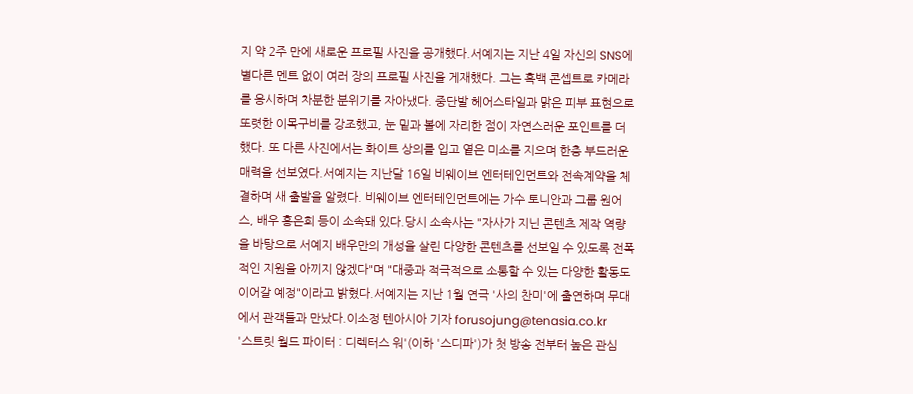지 약 2주 만에 새로운 프로필 사진을 공개했다.서예지는 지난 4일 자신의 SNS에 별다른 멘트 없이 여러 장의 프로필 사진을 게재했다. 그는 흑백 콘셉트로 카메라를 응시하며 차분한 분위기를 자아냈다. 중단발 헤어스타일과 맑은 피부 표현으로 또렷한 이목구비를 강조했고, 눈 밑과 볼에 자리한 점이 자연스러운 포인트를 더했다. 또 다른 사진에서는 화이트 상의를 입고 옅은 미소를 지으며 한층 부드러운 매력을 선보였다.서예지는 지난달 16일 비웨이브 엔터테인먼트와 전속계약을 체결하며 새 출발을 알렸다. 비웨이브 엔터테인먼트에는 가수 토니안과 그룹 원어스, 배우 홍은희 등이 소속돼 있다.당시 소속사는 "자사가 지닌 콘텐츠 제작 역량을 바탕으로 서예지 배우만의 개성을 살린 다양한 콘텐츠를 선보일 수 있도록 전폭적인 지원을 아끼지 않겠다"며 "대중과 적극적으로 소통할 수 있는 다양한 활동도 이어갈 예정"이라고 밝혔다.서예지는 지난 1월 연극 '사의 찬미'에 출연하며 무대에서 관객들과 만났다.이소정 텐아시아 기자 forusojung@tenasia.co.kr
'스트릿 월드 파이터 : 디렉터스 워'(이하 '스디파')가 첫 방송 전부터 높은 관심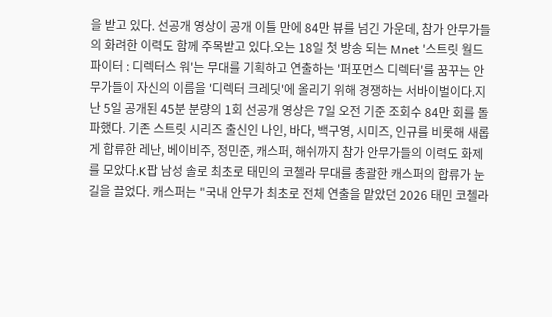을 받고 있다. 선공개 영상이 공개 이틀 만에 84만 뷰를 넘긴 가운데, 참가 안무가들의 화려한 이력도 함께 주목받고 있다.오는 18일 첫 방송 되는 Mnet '스트릿 월드 파이터 : 디렉터스 워'는 무대를 기획하고 연출하는 '퍼포먼스 디렉터'를 꿈꾸는 안무가들이 자신의 이름을 '디렉터 크레딧'에 올리기 위해 경쟁하는 서바이벌이다.지난 5일 공개된 45분 분량의 1회 선공개 영상은 7일 오전 기준 조회수 84만 회를 돌파했다. 기존 스트릿 시리즈 출신인 나인, 바다, 백구영, 시미즈, 인규를 비롯해 새롭게 합류한 레난, 베이비주, 정민준, 캐스퍼, 해쉬까지 참가 안무가들의 이력도 화제를 모았다.K팝 남성 솔로 최초로 태민의 코첼라 무대를 총괄한 캐스퍼의 합류가 눈길을 끌었다. 캐스퍼는 "국내 안무가 최초로 전체 연출을 맡았던 2026 태민 코첼라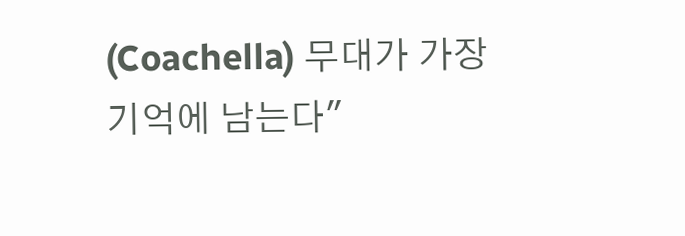(Coachella) 무대가 가장 기억에 남는다"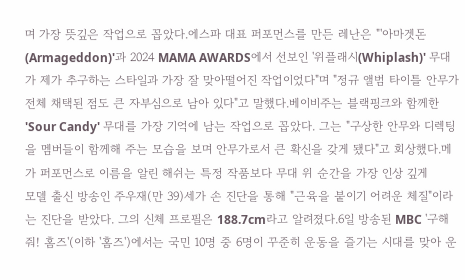며 가장 뜻깊은 작업으로 꼽았다.에스파 대표 퍼포먼스를 만든 레난은 "'아마겟돈(Armageddon)'과 2024 MAMA AWARDS에서 선보인 '위플래시(Whiplash)' 무대가 제가 추구하는 스타일과 가장 잘 맞아떨어진 작업이었다"며 "정규 앨범 타이틀 안무가 전체 채택된 점도 큰 자부심으로 남아 있다"고 말했다.베이비주는 블랙핑크와 함께한 'Sour Candy' 무대를 가장 기억에 남는 작업으로 꼽았다. 그는 "구상한 안무와 디렉팅을 멤버들이 함께해 주는 모습을 보며 안무가로서 큰 확신을 갖게 됐다"고 회상했다.메가 퍼포먼스로 이름을 알린 해쉬는 특정 작품보다 무대 위 순간을 가장 인상 깊게
모델 출신 방송인 주우재(만 39)세가 손 진단을 통해 "근육을 붙이기 어려운 체질"이라는 진단을 받았다. 그의 신체 프로필은 188.7cm라고 알려졌다.6일 방송된 MBC '구해줘! 홈즈'(이하 '홈즈')에서는 국민 10명 중 6명이 꾸준히 운동을 즐기는 시대를 맞아 운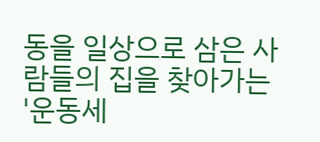동을 일상으로 삼은 사람들의 집을 찾아가는 '운동세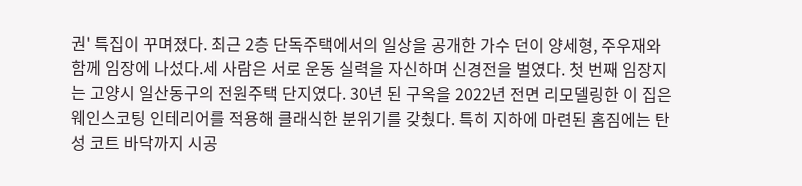권' 특집이 꾸며졌다. 최근 2층 단독주택에서의 일상을 공개한 가수 던이 양세형, 주우재와 함께 임장에 나섰다.세 사람은 서로 운동 실력을 자신하며 신경전을 벌였다. 첫 번째 임장지는 고양시 일산동구의 전원주택 단지였다. 30년 된 구옥을 2022년 전면 리모델링한 이 집은 웨인스코팅 인테리어를 적용해 클래식한 분위기를 갖췄다. 특히 지하에 마련된 홈짐에는 탄성 코트 바닥까지 시공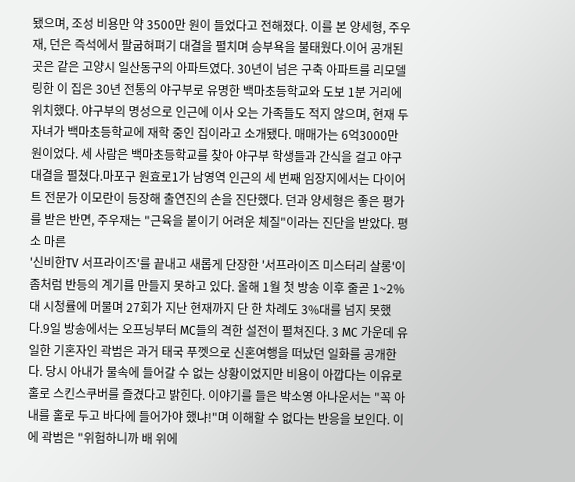됐으며, 조성 비용만 약 3500만 원이 들었다고 전해졌다. 이를 본 양세형, 주우재, 던은 즉석에서 팔굽혀펴기 대결을 펼치며 승부욕을 불태웠다.이어 공개된 곳은 같은 고양시 일산동구의 아파트였다. 30년이 넘은 구축 아파트를 리모델링한 이 집은 30년 전통의 야구부로 유명한 백마초등학교와 도보 1분 거리에 위치했다. 야구부의 명성으로 인근에 이사 오는 가족들도 적지 않으며, 현재 두 자녀가 백마초등학교에 재학 중인 집이라고 소개됐다. 매매가는 6억3000만 원이었다. 세 사람은 백마초등학교를 찾아 야구부 학생들과 간식을 걸고 야구 대결을 펼쳤다.마포구 원효로1가 남영역 인근의 세 번째 임장지에서는 다이어트 전문가 이모란이 등장해 출연진의 손을 진단했다. 던과 양세형은 좋은 평가를 받은 반면, 주우재는 "근육을 붙이기 어려운 체질"이라는 진단을 받았다. 평소 마른
'신비한TV 서프라이즈'를 끝내고 새롭게 단장한 '서프라이즈 미스터리 살롱'이 좀처럼 반등의 계기를 만들지 못하고 있다. 올해 1월 첫 방송 이후 줄곧 1~2%대 시청률에 머물며 27회가 지난 현재까지 단 한 차례도 3%대를 넘지 못했다.9일 방송에서는 오프닝부터 MC들의 격한 설전이 펼쳐진다. 3 MC 가운데 유일한 기혼자인 곽범은 과거 태국 푸껫으로 신혼여행을 떠났던 일화를 공개한다. 당시 아내가 물속에 들어갈 수 없는 상황이었지만 비용이 아깝다는 이유로 홀로 스킨스쿠버를 즐겼다고 밝힌다. 이야기를 들은 박소영 아나운서는 "꼭 아내를 홀로 두고 바다에 들어가야 했냐!"며 이해할 수 없다는 반응을 보인다. 이에 곽범은 "위험하니까 배 위에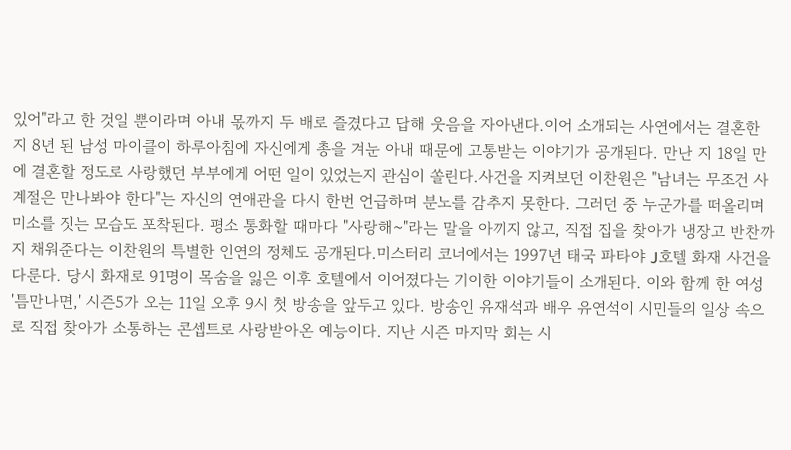있어"라고 한 것일 뿐이라며 아내 몫까지 두 배로 즐겼다고 답해 웃음을 자아낸다.이어 소개되는 사연에서는 결혼한 지 8년 된 남성 마이클이 하루아침에 자신에게 총을 겨눈 아내 때문에 고통받는 이야기가 공개된다. 만난 지 18일 만에 결혼할 정도로 사랑했던 부부에게 어떤 일이 있었는지 관심이 쏠린다.사건을 지켜보던 이찬원은 "남녀는 무조건 사계절은 만나봐야 한다"는 자신의 연애관을 다시 한번 언급하며 분노를 감추지 못한다. 그러던 중 누군가를 떠올리며 미소를 짓는 모습도 포착된다. 평소 통화할 때마다 "사랑해~"라는 말을 아끼지 않고, 직접 집을 찾아가 냉장고 반찬까지 채워준다는 이찬원의 특별한 인연의 정체도 공개된다.미스터리 코너에서는 1997년 태국 파타야 J호텔 화재 사건을 다룬다. 당시 화재로 91명이 목숨을 잃은 이후 호텔에서 이어졌다는 기이한 이야기들이 소개된다. 이와 함께 한 여성
'틈만나면,' 시즌5가 오는 11일 오후 9시 첫 방송을 앞두고 있다. 방송인 유재석과 배우 유연석이 시민들의 일상 속으로 직접 찾아가 소통하는 콘셉트로 사랑받아온 예능이다. 지난 시즌 마지막 회는 시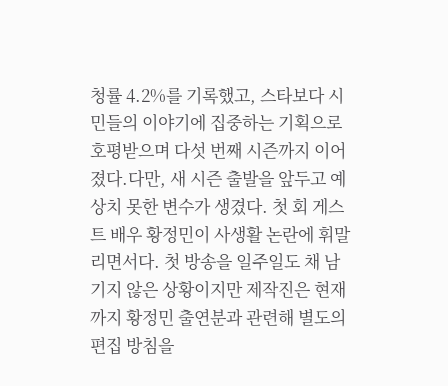청률 4.2%를 기록했고, 스타보다 시민들의 이야기에 집중하는 기획으로 호평받으며 다섯 번째 시즌까지 이어졌다.다만, 새 시즌 출발을 앞두고 예상치 못한 변수가 생겼다. 첫 회 게스트 배우 황정민이 사생활 논란에 휘말리면서다. 첫 방송을 일주일도 채 남기지 않은 상황이지만 제작진은 현재까지 황정민 출연분과 관련해 별도의 편집 방침을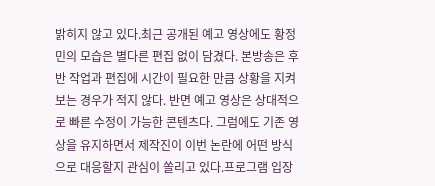밝히지 않고 있다.최근 공개된 예고 영상에도 황정민의 모습은 별다른 편집 없이 담겼다. 본방송은 후반 작업과 편집에 시간이 필요한 만큼 상황을 지켜보는 경우가 적지 않다. 반면 예고 영상은 상대적으로 빠른 수정이 가능한 콘텐츠다. 그럼에도 기존 영상을 유지하면서 제작진이 이번 논란에 어떤 방식으로 대응할지 관심이 쏠리고 있다.프로그램 입장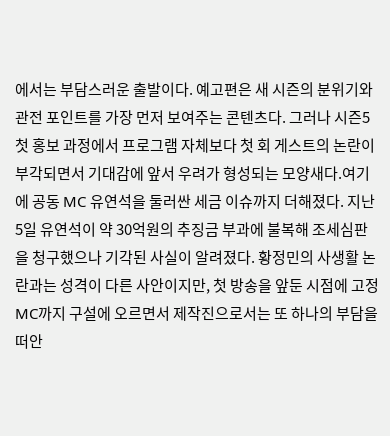에서는 부담스러운 출발이다. 예고편은 새 시즌의 분위기와 관전 포인트를 가장 먼저 보여주는 콘텐츠다. 그러나 시즌5 첫 홍보 과정에서 프로그램 자체보다 첫 회 게스트의 논란이 부각되면서 기대감에 앞서 우려가 형성되는 모양새다.여기에 공동 MC 유연석을 둘러싼 세금 이슈까지 더해졌다. 지난 5일 유연석이 약 30억원의 추징금 부과에 불복해 조세심판을 청구했으나 기각된 사실이 알려졌다. 황정민의 사생활 논란과는 성격이 다른 사안이지만, 첫 방송을 앞둔 시점에 고정 MC까지 구설에 오르면서 제작진으로서는 또 하나의 부담을 떠안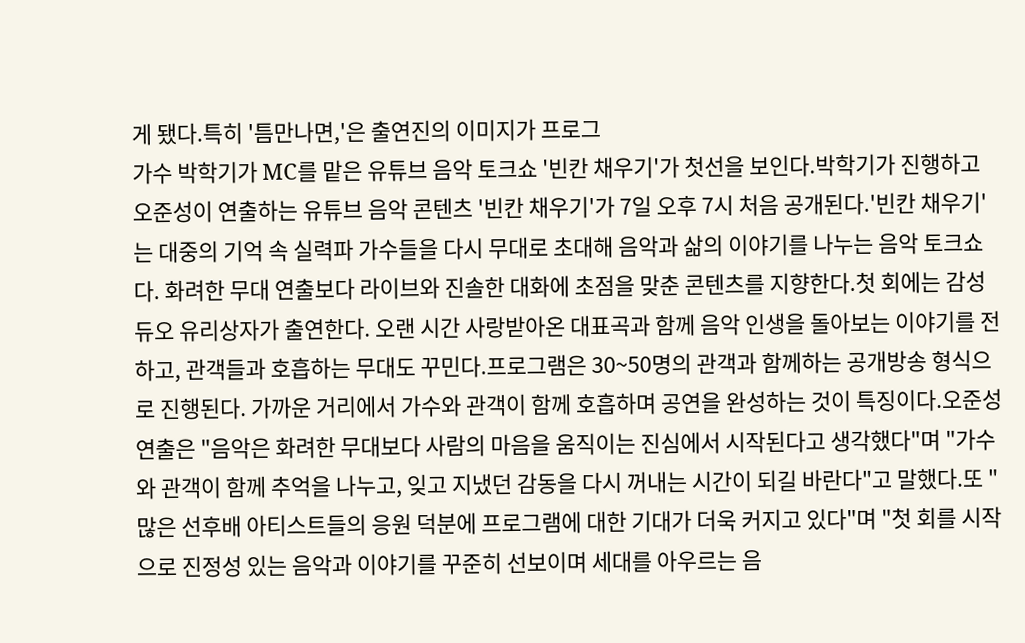게 됐다.특히 '틈만나면,'은 출연진의 이미지가 프로그
가수 박학기가 MC를 맡은 유튜브 음악 토크쇼 '빈칸 채우기'가 첫선을 보인다.박학기가 진행하고 오준성이 연출하는 유튜브 음악 콘텐츠 '빈칸 채우기'가 7일 오후 7시 처음 공개된다.'빈칸 채우기'는 대중의 기억 속 실력파 가수들을 다시 무대로 초대해 음악과 삶의 이야기를 나누는 음악 토크쇼다. 화려한 무대 연출보다 라이브와 진솔한 대화에 초점을 맞춘 콘텐츠를 지향한다.첫 회에는 감성 듀오 유리상자가 출연한다. 오랜 시간 사랑받아온 대표곡과 함께 음악 인생을 돌아보는 이야기를 전하고, 관객들과 호흡하는 무대도 꾸민다.프로그램은 30~50명의 관객과 함께하는 공개방송 형식으로 진행된다. 가까운 거리에서 가수와 관객이 함께 호흡하며 공연을 완성하는 것이 특징이다.오준성 연출은 "음악은 화려한 무대보다 사람의 마음을 움직이는 진심에서 시작된다고 생각했다"며 "가수와 관객이 함께 추억을 나누고, 잊고 지냈던 감동을 다시 꺼내는 시간이 되길 바란다"고 말했다.또 "많은 선후배 아티스트들의 응원 덕분에 프로그램에 대한 기대가 더욱 커지고 있다"며 "첫 회를 시작으로 진정성 있는 음악과 이야기를 꾸준히 선보이며 세대를 아우르는 음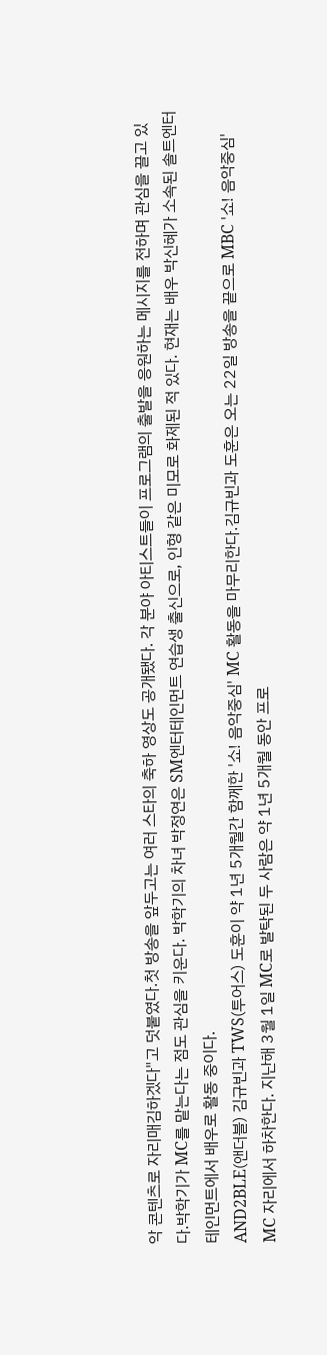악 콘텐츠로 자리매김하겠다"고 덧붙였다.첫 방송을 앞두고는 여러 스타의 축하 영상도 공개됐다. 각 분야 아티스트들이 프로그램의 출발을 응원하는 메시지를 전하며 관심을 끌고 있다.박학기가 MC를 맡는다는 점도 관심을 키운다. 박학기의 차녀 박정연은 SM엔터테인먼트 연습생 출신으로, 인형 같은 미모로 화제된 적 있다. 현재는 배우 박신혜가 소속된 솔트엔터테인먼트에서 배우로 활동 중이다.
AND2BLE(앤더블) 김규빈과 TWS(투어스) 도훈이 약 1년 5개월간 함께한 '쇼! 음악중심' MC 활동을 마무리한다.김규빈과 도훈은 오는 22일 방송을 끝으로 MBC '쇼! 음악중심' MC 자리에서 하차한다. 지난해 3월 1일 MC로 발탁된 두 사람은 약 1년 5개월 동안 프로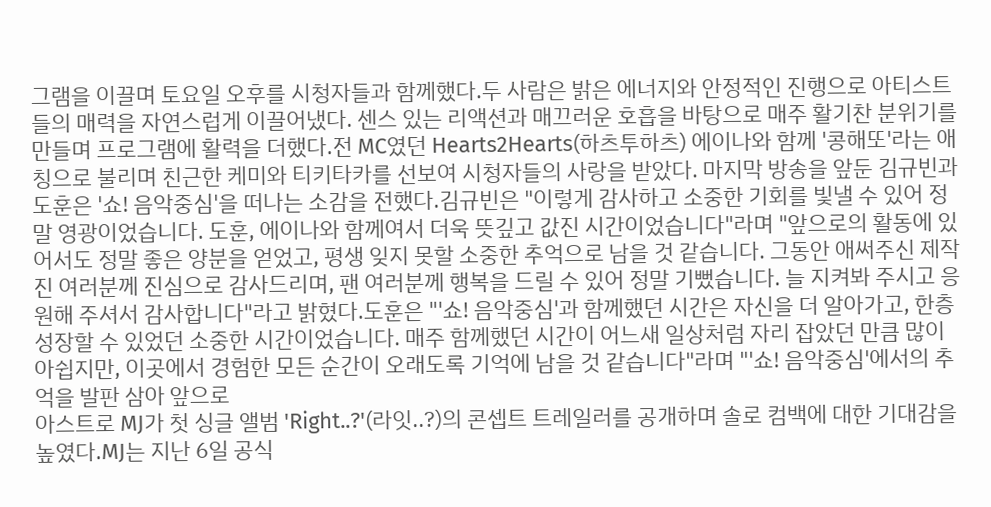그램을 이끌며 토요일 오후를 시청자들과 함께했다.두 사람은 밝은 에너지와 안정적인 진행으로 아티스트들의 매력을 자연스럽게 이끌어냈다. 센스 있는 리액션과 매끄러운 호흡을 바탕으로 매주 활기찬 분위기를 만들며 프로그램에 활력을 더했다.전 MC였던 Hearts2Hearts(하츠투하츠) 에이나와 함께 '콩해또'라는 애칭으로 불리며 친근한 케미와 티키타카를 선보여 시청자들의 사랑을 받았다. 마지막 방송을 앞둔 김규빈과 도훈은 '쇼! 음악중심'을 떠나는 소감을 전했다.김규빈은 "이렇게 감사하고 소중한 기회를 빛낼 수 있어 정말 영광이었습니다. 도훈, 에이나와 함께여서 더욱 뜻깊고 값진 시간이었습니다"라며 "앞으로의 활동에 있어서도 정말 좋은 양분을 얻었고, 평생 잊지 못할 소중한 추억으로 남을 것 같습니다. 그동안 애써주신 제작진 여러분께 진심으로 감사드리며, 팬 여러분께 행복을 드릴 수 있어 정말 기뻤습니다. 늘 지켜봐 주시고 응원해 주셔서 감사합니다"라고 밝혔다.도훈은 "'쇼! 음악중심'과 함께했던 시간은 자신을 더 알아가고, 한층 성장할 수 있었던 소중한 시간이었습니다. 매주 함께했던 시간이 어느새 일상처럼 자리 잡았던 만큼 많이 아쉽지만, 이곳에서 경험한 모든 순간이 오래도록 기억에 남을 것 같습니다"라며 "'쇼! 음악중심'에서의 추억을 발판 삼아 앞으로
아스트로 MJ가 첫 싱글 앨범 'Right..?'(라잇..?)의 콘셉트 트레일러를 공개하며 솔로 컴백에 대한 기대감을 높였다.MJ는 지난 6일 공식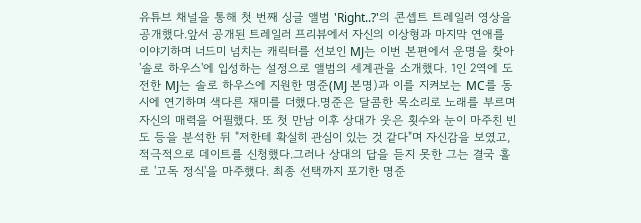유튜브 채널을 통해 첫 번째 싱글 앨범 'Right..?'의 콘셉트 트레일러 영상을 공개했다.앞서 공개된 트레일러 프리뷰에서 자신의 이상형과 마지막 연애를 이야기하며 너드미 넘치는 캐릭터를 선보인 MJ는 이번 본편에서 운명을 찾아 '솔로 하우스'에 입성하는 설정으로 앨범의 세계관을 소개했다. 1인 2역에 도전한 MJ는 솔로 하우스에 지원한 명준(MJ 본명)과 이를 지켜보는 MC를 동시에 연기하며 색다른 재미를 더했다.명준은 달콤한 목소리로 노래를 부르며 자신의 매력을 어필했다. 또 첫 만남 이후 상대가 웃은 횟수와 눈이 마주친 빈도 등을 분석한 뒤 "저한테 확실히 관심이 있는 것 같다"며 자신감을 보였고, 적극적으로 데이트를 신청했다.그러나 상대의 답을 듣지 못한 그는 결국 홀로 '고독 정식'을 마주했다. 최종 선택까지 포기한 명준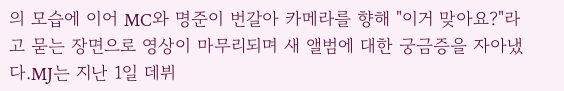의 모습에 이어 MC와 명준이 번갈아 카메라를 향해 "이거 맞아요?"라고 묻는 장면으로 영상이 마무리되며 새 앨범에 대한 궁금증을 자아냈다.MJ는 지난 1일 데뷔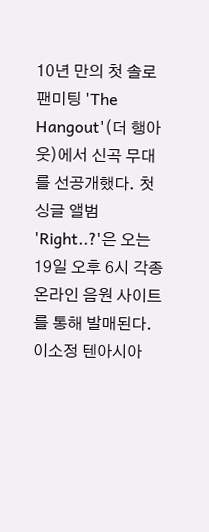10년 만의 첫 솔로 팬미팅 'The Hangout'(더 행아웃)에서 신곡 무대를 선공개했다. 첫 싱글 앨범 'Right..?'은 오는 19일 오후 6시 각종 온라인 음원 사이트를 통해 발매된다.이소정 텐아시아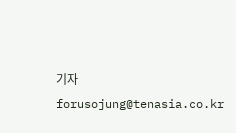기자 forusojung@tenasia.co.kr